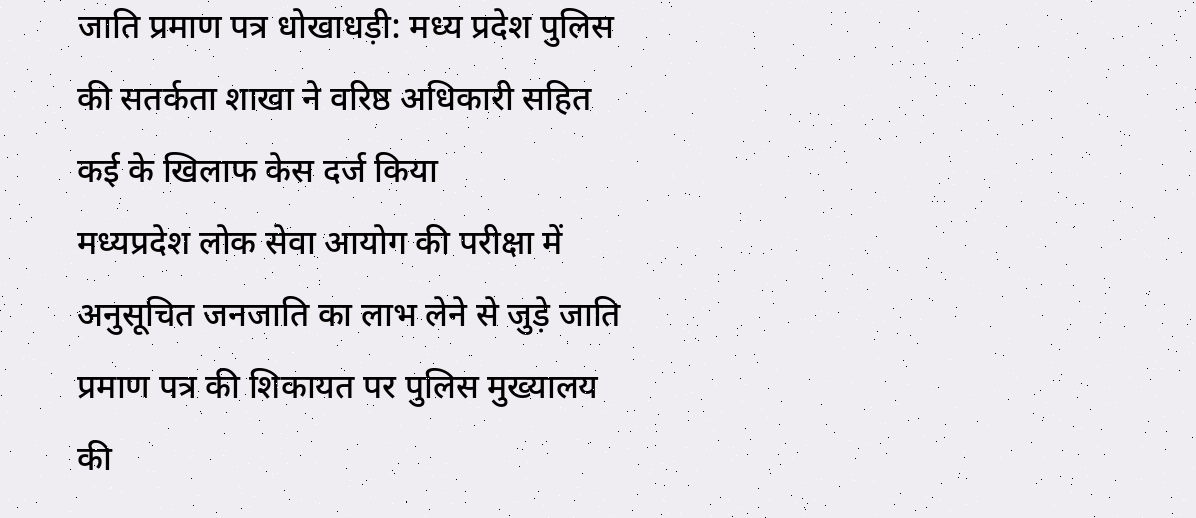जाति प्रमाण पत्र धोखाधड़ी: मध्य प्रदेश पुलिस की सतर्कता शाखा ने वरिष्ठ अधिकारी सहित कई के खिलाफ केस दर्ज किया
मध्यप्रदेश लोक सेवा आयोग की परीक्षा में अनुसूचित जनजाति का लाभ लेने से जुड़े जाति प्रमाण पत्र की शिकायत पर पुलिस मुख्यालय की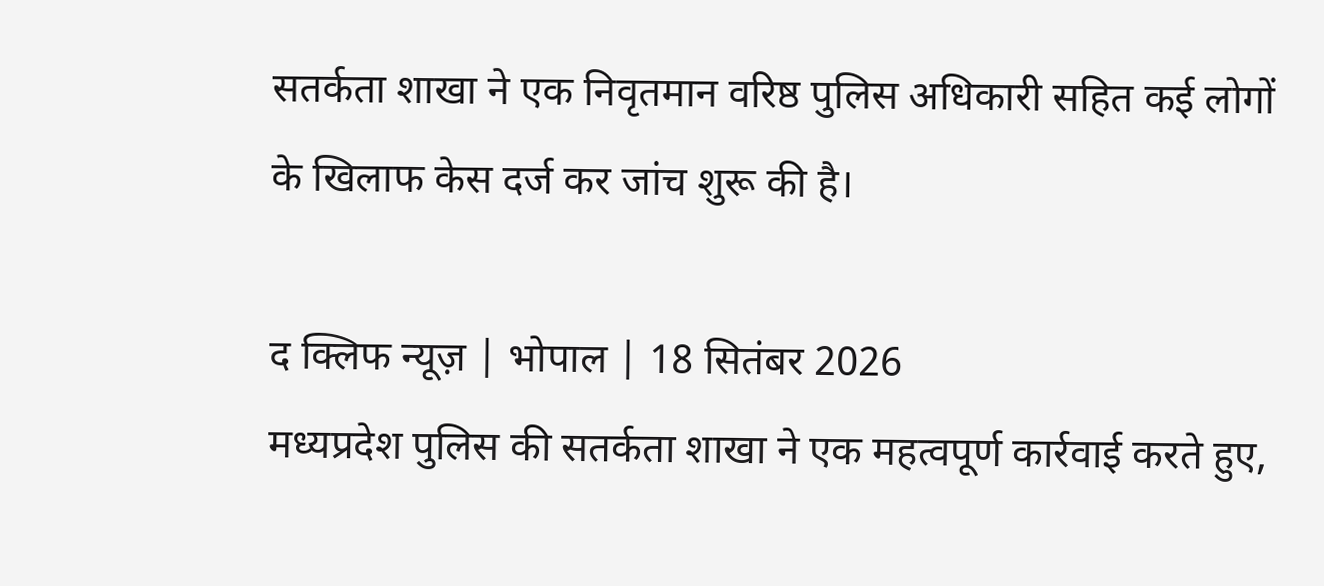सतर्कता शाखा ने एक निवृतमान वरिष्ठ पुलिस अधिकारी सहित कई लोगों के खिलाफ केस दर्ज कर जांच शुरू की है।

द क्लिफ न्यूज़ | भोपाल | 18 सितंबर 2026
मध्यप्रदेश पुलिस की सतर्कता शाखा ने एक महत्वपूर्ण कार्रवाई करते हुए,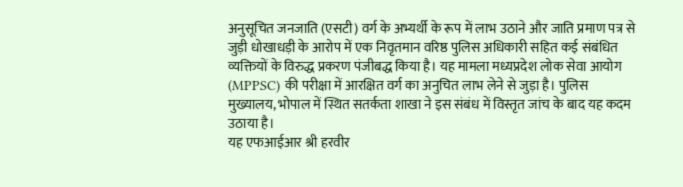अनुसूचित जनजाति (एसटी) वर्ग के अभ्यर्थी के रूप में लाभ उठाने और जाति प्रमाण पत्र से जुड़ी धोखाधड़ी के आरोप में एक निवृतमान वरिष्ठ पुलिस अधिकारी सहित कई संबंधित व्यक्तियों के विरुद्ध प्रकरण पंजीबद्ध किया है। यह मामला मध्यप्रदेश लोक सेवा आयोग (MPPSC) की परीक्षा में आरक्षित वर्ग का अनुचित लाभ लेने से जुड़ा है। पुलिस मुख्यालय, भोपाल में स्थित सतर्कता शाखा ने इस संबंध में विस्तृत जांच के बाद यह कदम उठाया है।
यह एफआईआर श्री हरवीर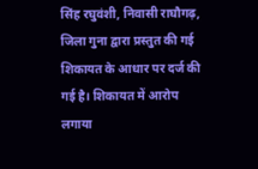सिंह रघुवंशी, निवासी राघौगढ़, जिला गुना द्वारा प्रस्तुत की गई शिकायत के आधार पर दर्ज की गई है। शिकायत में आरोप लगाया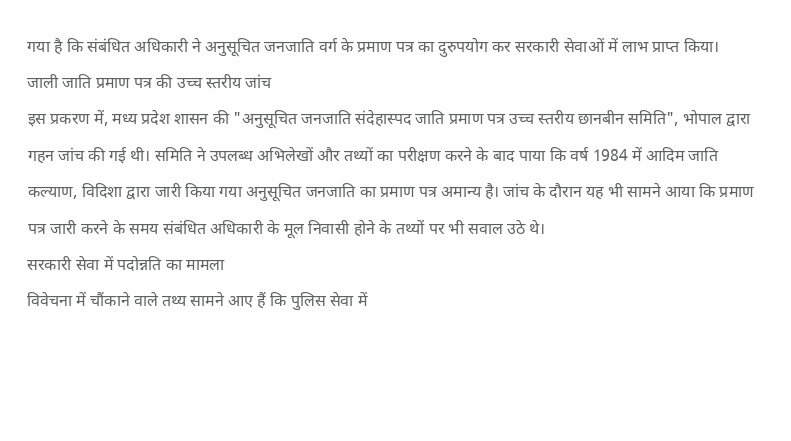गया है कि संबंधित अधिकारी ने अनुसूचित जनजाति वर्ग के प्रमाण पत्र का दुरुपयोग कर सरकारी सेवाओं में लाभ प्राप्त किया।
जाली जाति प्रमाण पत्र की उच्च स्तरीय जांच
इस प्रकरण में, मध्य प्रदेश शासन की "अनुसूचित जनजाति संदेहास्पद जाति प्रमाण पत्र उच्च स्तरीय छानबीन समिति", भोपाल द्वारा गहन जांच की गई थी। समिति ने उपलब्ध अभिलेखों और तथ्यों का परीक्षण करने के बाद पाया कि वर्ष 1984 में आदिम जाति कल्याण, विदिशा द्वारा जारी किया गया अनुसूचित जनजाति का प्रमाण पत्र अमान्य है। जांच के दौरान यह भी सामने आया कि प्रमाण पत्र जारी करने के समय संबंधित अधिकारी के मूल निवासी होने के तथ्यों पर भी सवाल उठे थे।
सरकारी सेवा में पदोन्नति का मामला
विवेचना में चौंकाने वाले तथ्य सामने आए हैं कि पुलिस सेवा में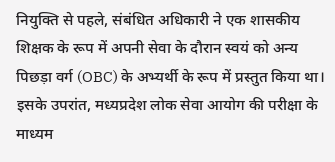नियुक्ति से पहले, संबंधित अधिकारी ने एक शासकीय शिक्षक के रूप में अपनी सेवा के दौरान स्वयं को अन्य पिछड़ा वर्ग (OBC) के अभ्यर्थी के रूप में प्रस्तुत किया था। इसके उपरांत, मध्यप्रदेश लोक सेवा आयोग की परीक्षा के माध्यम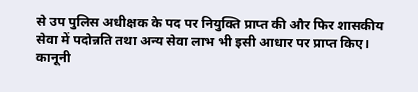से उप पुलिस अधीक्षक के पद पर नियुक्ति प्राप्त की और फिर शासकीय सेवा में पदोन्नति तथा अन्य सेवा लाभ भी इसी आधार पर प्राप्त किए।
कानूनी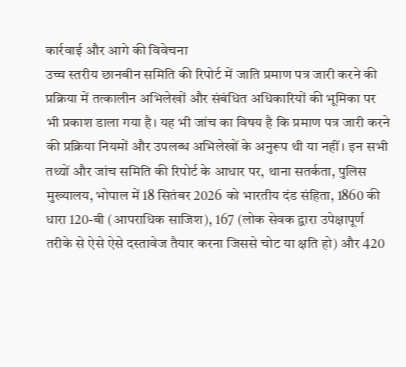कार्रवाई और आगे की विवेचना
उच्च स्तरीय छानबीन समिति की रिपोर्ट में जाति प्रमाण पत्र जारी करने की प्रक्रिया में तत्कालीन अभिलेखों और संबंधित अधिकारियों की भूमिका पर भी प्रकाश डाला गया है। यह भी जांच का विषय है कि प्रमाण पत्र जारी करने की प्रक्रिया नियमों और उपलब्ध अभिलेखों के अनुरूप थी या नहीं। इन सभी तथ्यों और जांच समिति की रिपोर्ट के आधार पर, थाना सतर्कता, पुलिस मुख्यालय, भोपाल में 18 सितंबर 2026 को भारतीय दंड संहिता, 1860 की धारा 120-बी (आपराधिक साजिश), 167 (लोक सेवक द्वारा उपेक्षापूर्ण तरीके से ऐसे ऐसे दस्तावेज तैयार करना जिससे चोट या क्षति हो) और 420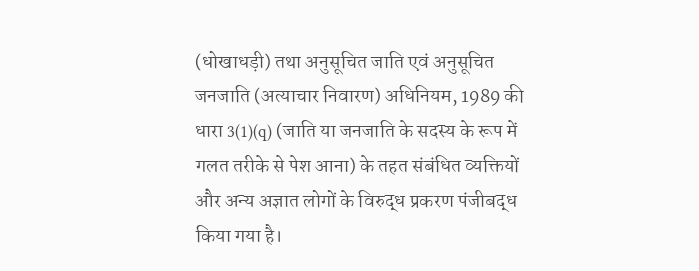(धोखाधड़ी) तथा अनुसूचित जाति एवं अनुसूचित जनजाति (अत्याचार निवारण) अधिनियम, 1989 की धारा 3(1)(q) (जाति या जनजाति के सदस्य के रूप में गलत तरीके से पेश आना) के तहत संबंधित व्यक्तियों और अन्य अज्ञात लोगों के विरुद्ध प्रकरण पंजीबद्ध किया गया है।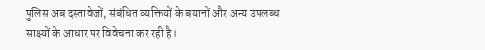पुलिस अब दस्तावेजों, संबंधित व्यक्तियों के बयानों और अन्य उपलब्ध साक्ष्यों के आधार पर विवेचना कर रही है।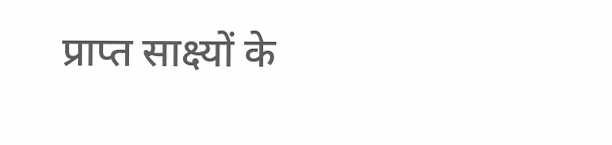प्राप्त साक्ष्यों के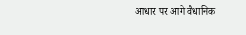आधार पर आगे वैधानिक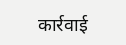कार्रवाई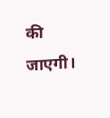की जाएगी।